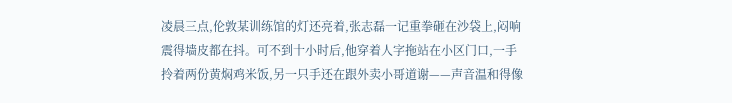凌晨三点,伦敦某训练馆的灯还亮着,张志磊一记重拳砸在沙袋上,闷响震得墙皮都在抖。可不到十小时后,他穿着人字拖站在小区门口,一手拎着两份黄焖鸡米饭,另一只手还在跟外卖小哥道谢——声音温和得像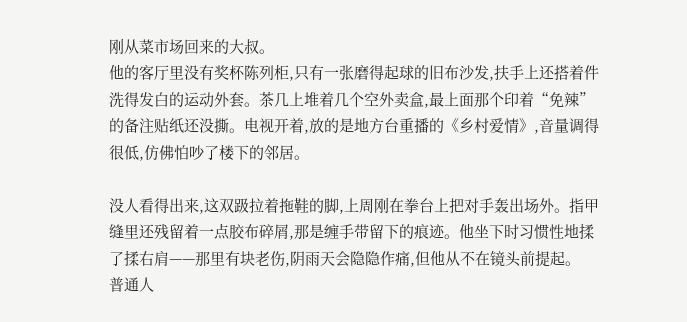刚从菜市场回来的大叔。
他的客厅里没有奖杯陈列柜,只有一张磨得起球的旧布沙发,扶手上还搭着件洗得发白的运动外套。茶几上堆着几个空外卖盒,最上面那个印着“免辣”的备注贴纸还没撕。电视开着,放的是地方台重播的《乡村爱情》,音量调得很低,仿佛怕吵了楼下的邻居。

没人看得出来,这双趿拉着拖鞋的脚,上周刚在拳台上把对手轰出场外。指甲缝里还残留着一点胶布碎屑,那是缠手带留下的痕迹。他坐下时习惯性地揉了揉右肩——那里有块老伤,阴雨天会隐隐作痛,但他从不在镜头前提起。
普通人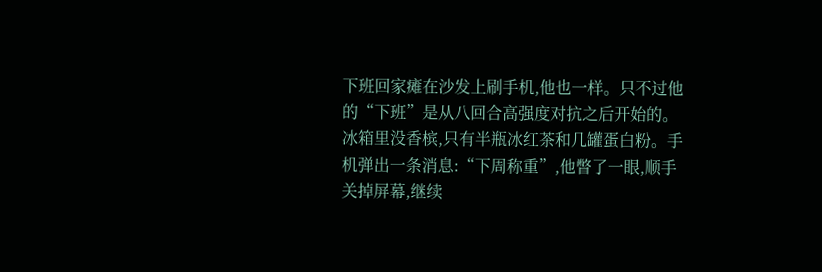下班回家瘫在沙发上刷手机,他也一样。只不过他的“下班”是从八回合高强度对抗之后开始的。冰箱里没香槟,只有半瓶冰红茶和几罐蛋白粉。手机弹出一条消息:“下周称重”,他瞥了一眼,顺手关掉屏幕,继续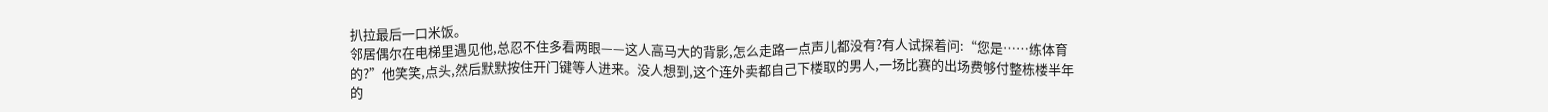扒拉最后一口米饭。
邻居偶尔在电梯里遇见他,总忍不住多看两眼——这人高马大的背影,怎么走路一点声儿都没有?有人试探着问:“您是……练体育的?”他笑笑,点头,然后默默按住开门键等人进来。没人想到,这个连外卖都自己下楼取的男人,一场比赛的出场费够付整栋楼半年的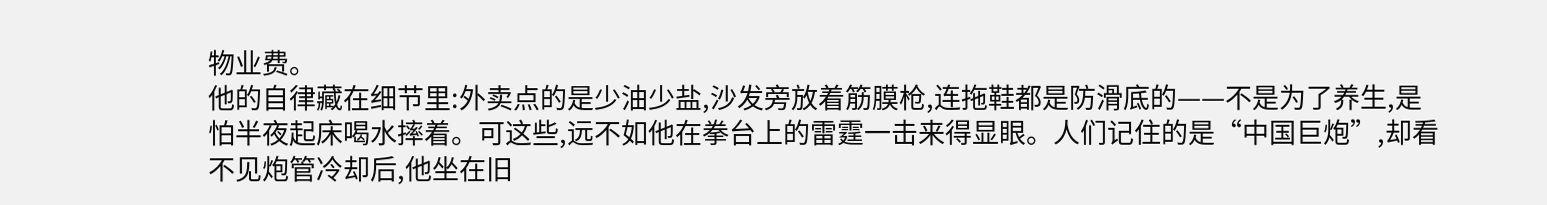物业费。
他的自律藏在细节里:外卖点的是少油少盐,沙发旁放着筋膜枪,连拖鞋都是防滑底的——不是为了养生,是怕半夜起床喝水摔着。可这些,远不如他在拳台上的雷霆一击来得显眼。人们记住的是“中国巨炮”,却看不见炮管冷却后,他坐在旧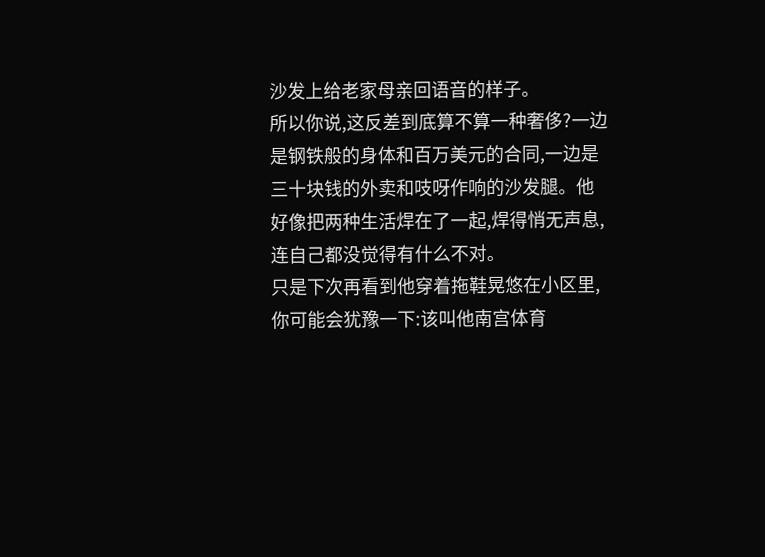沙发上给老家母亲回语音的样子。
所以你说,这反差到底算不算一种奢侈?一边是钢铁般的身体和百万美元的合同,一边是三十块钱的外卖和吱呀作响的沙发腿。他好像把两种生活焊在了一起,焊得悄无声息,连自己都没觉得有什么不对。
只是下次再看到他穿着拖鞋晃悠在小区里,你可能会犹豫一下:该叫他南宫体育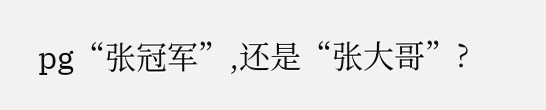pg“张冠军”,还是“张大哥”?